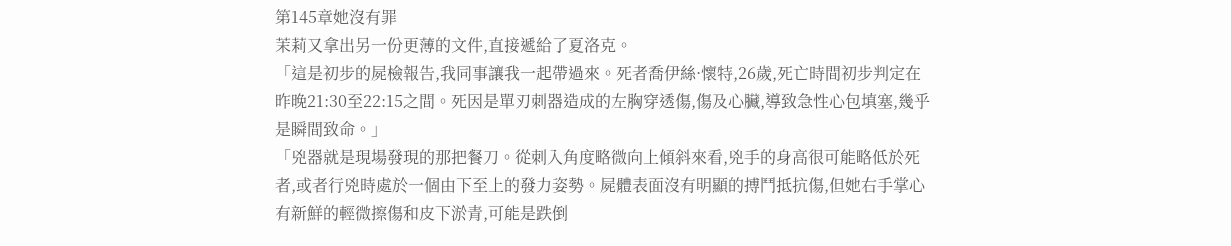第145章她沒有罪
茉莉又拿出另一份更薄的文件,直接遞給了夏洛克。
「這是初步的屍檢報告,我同事讓我一起帶過來。死者喬伊絲·懷特,26歲,死亡時間初步判定在昨晚21:30至22:15之間。死因是單刃刺器造成的左胸穿透傷,傷及心臟,導致急性心包填塞,幾乎是瞬間致命。」
「兇器就是現場發現的那把餐刀。從刺入角度略微向上傾斜來看,兇手的身高很可能略低於死者,或者行兇時處於一個由下至上的發力姿勢。屍體表面沒有明顯的搏鬥抵抗傷,但她右手掌心有新鮮的輕微擦傷和皮下淤青,可能是跌倒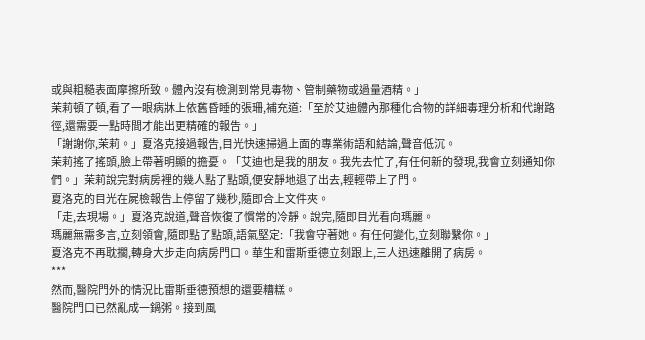或與粗糙表面摩擦所致。體內沒有檢測到常見毒物、管制藥物或過量酒精。」
茉莉頓了頓,看了一眼病牀上依舊昏睡的張珊,補充道:「至於艾迪體內那種化合物的詳細毒理分析和代謝路徑,還需要一點時間才能出更精確的報告。」
「謝謝你,茉莉。」夏洛克接過報告,目光快速掃過上面的專業術語和結論,聲音低沉。
茉莉搖了搖頭,臉上帶著明顯的擔憂。「艾迪也是我的朋友。我先去忙了,有任何新的發現,我會立刻通知你們。」茉莉說完對病房裡的幾人點了點頭,便安靜地退了出去,輕輕帶上了門。
夏洛克的目光在屍檢報告上停留了幾秒,隨即合上文件夾。
「走,去現場。」夏洛克說道,聲音恢復了慣常的冷靜。說完,隨即目光看向瑪麗。
瑪麗無需多言,立刻領會,隨即點了點頭,語氣堅定:「我會守著她。有任何變化,立刻聯繫你。」
夏洛克不再耽擱,轉身大步走向病房門口。華生和雷斯垂德立刻跟上,三人迅速離開了病房。
***
然而,醫院門外的情況比雷斯垂德預想的還要糟糕。
醫院門口已然亂成一鍋粥。接到風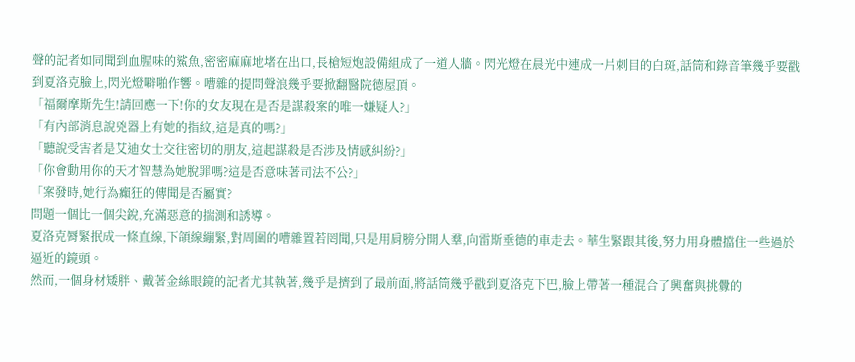聲的記者如同聞到血腥味的鯊魚,密密麻麻地堵在出口,長槍短炮設備組成了一道人牆。閃光燈在晨光中連成一片刺目的白斑,話筒和錄音筆幾乎要戳到夏洛克臉上,閃光燈噼啪作響。嘈雜的提問聲浪幾乎要掀翻醫院德屋頂。
「福爾摩斯先生!請回應一下!你的女友現在是否是謀殺案的唯一嫌疑人?」
「有內部消息說兇器上有她的指紋,這是真的嗎?」
「聽說受害者是艾迪女士交往密切的朋友,這起謀殺是否涉及情感糾紛?」
「你會動用你的天才智慧為她脫罪嗎?這是否意味著司法不公?」
「案發時,她行為癲狂的傳聞是否屬實?
問題一個比一個尖銳,充滿惡意的揣測和誘導。
夏洛克脣緊抿成一條直線,下頜線繃緊,對周圍的嘈雜置若罔聞,只是用肩膀分開人羣,向雷斯垂德的車走去。華生緊跟其後,努力用身體擋住一些過於逼近的鏡頭。
然而,一個身材矮胖、戴著金絲眼鏡的記者尤其執著,幾乎是擠到了最前面,將話筒幾乎戳到夏洛克下巴,臉上帶著一種混合了興奮與挑釁的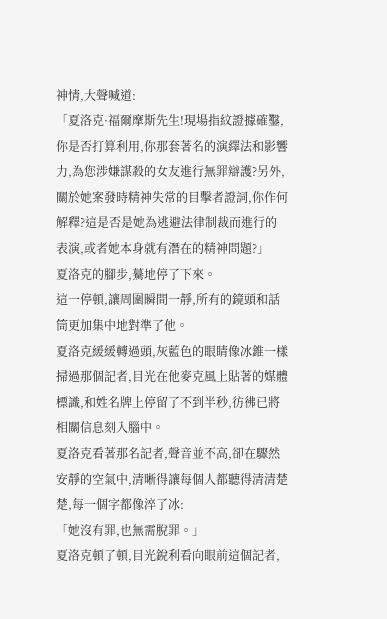神情,大聲喊道:
「夏洛克·福爾摩斯先生!現場指紋證據確鑿,你是否打算利用,你那套著名的演繹法和影響力,為您涉嫌謀殺的女友進行無罪辯護?另外,關於她案發時精神失常的目擊者證詞,你作何解釋?這是否是她為逃避法律制裁而進行的表演,或者她本身就有潛在的精神問題?」
夏洛克的腳步,驀地停了下來。
這一停頓,讓周圍瞬間一靜,所有的鏡頭和話筒更加集中地對準了他。
夏洛克緩緩轉過頭,灰藍色的眼睛像冰錐一樣掃過那個記者,目光在他麥克風上貼著的媒體標識,和姓名牌上停留了不到半秒,彷彿已將相關信息刻入腦中。
夏洛克看著那名記者,聲音並不高,卻在驟然安靜的空氣中,清晰得讓每個人都聽得清清楚楚,每一個字都像淬了冰:
「她沒有罪,也無需脫罪。」
夏洛克頓了頓,目光銳利看向眼前這個記者,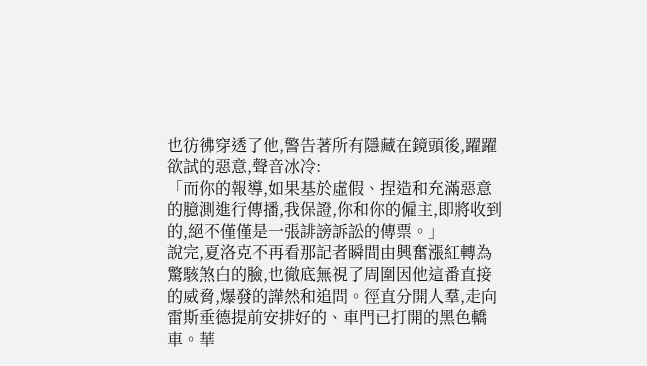也彷彿穿透了他,警告著所有隱藏在鏡頭後,躍躍欲試的惡意,聲音冰冷:
「而你的報導,如果基於虛假、捏造和充滿惡意的臆測進行傳播,我保證,你和你的僱主,即將收到的,絕不僅僅是一張誹謗訴訟的傳票。」
說完,夏洛克不再看那記者瞬間由興奮漲紅轉為驚駭煞白的臉,也徹底無視了周圍因他這番直接的威脅,爆發的譁然和追問。徑直分開人羣,走向雷斯垂德提前安排好的、車門已打開的黑色轎車。華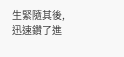生緊隨其後,迅速鑽了進